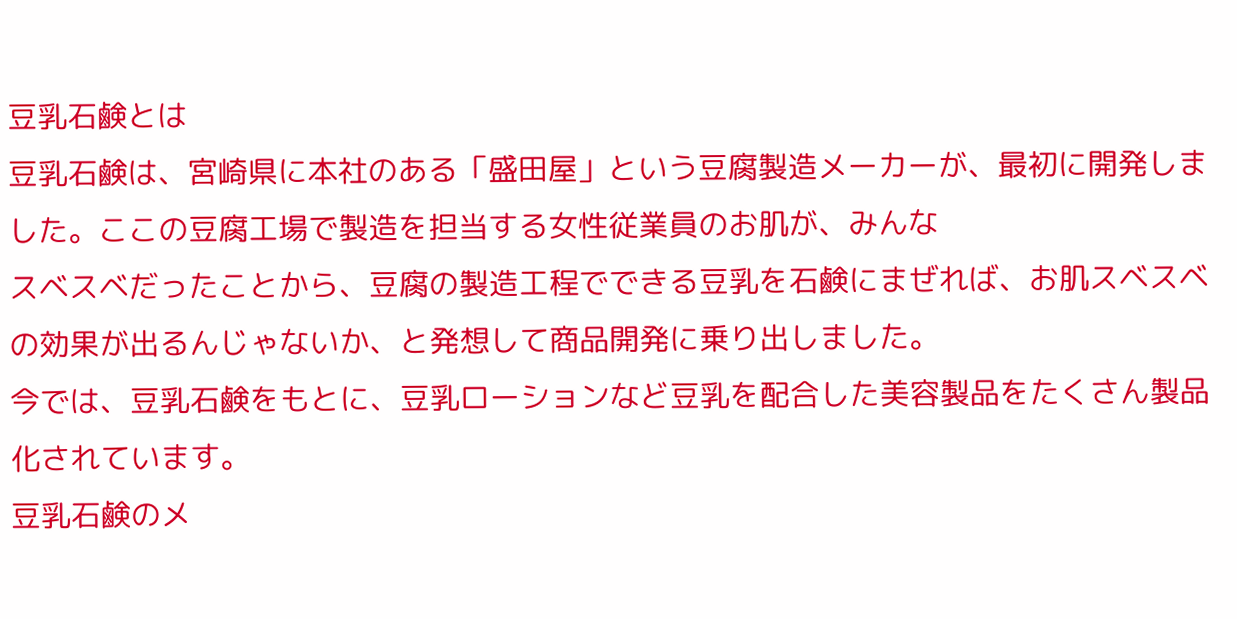豆乳石鹸とは
豆乳石鹸は、宮崎県に本社のある「盛田屋」という豆腐製造メーカーが、最初に開発しました。ここの豆腐工場で製造を担当する女性従業員のお肌が、みんな
スベスベだったことから、豆腐の製造工程でできる豆乳を石鹸にまぜれば、お肌スベスベの効果が出るんじゃないか、と発想して商品開発に乗り出しました。
今では、豆乳石鹸をもとに、豆乳ローションなど豆乳を配合した美容製品をたくさん製品化されています。
豆乳石鹸のメ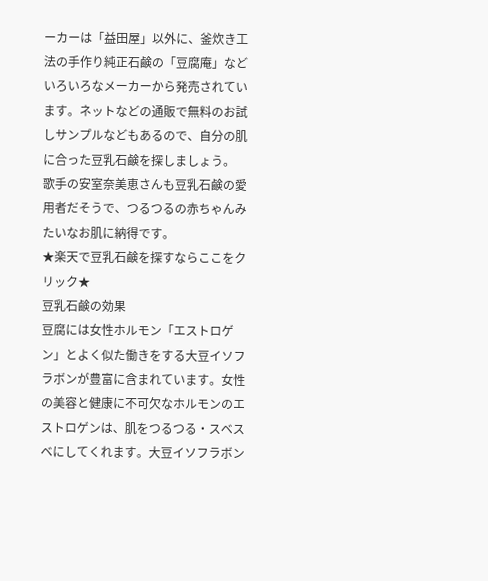ーカーは「益田屋」以外に、釜炊き工法の手作り純正石鹸の「豆腐庵」などいろいろなメーカーから発売されています。ネットなどの通販で無料のお試しサンプルなどもあるので、自分の肌に合った豆乳石鹸を探しましょう。
歌手の安室奈美恵さんも豆乳石鹸の愛用者だそうで、つるつるの赤ちゃんみたいなお肌に納得です。
★楽天で豆乳石鹸を探すならここをクリック★
豆乳石鹸の効果
豆腐には女性ホルモン「エストロゲン」とよく似た働きをする大豆イソフラボンが豊富に含まれています。女性の美容と健康に不可欠なホルモンのエストロゲンは、肌をつるつる・スベスベにしてくれます。大豆イソフラボン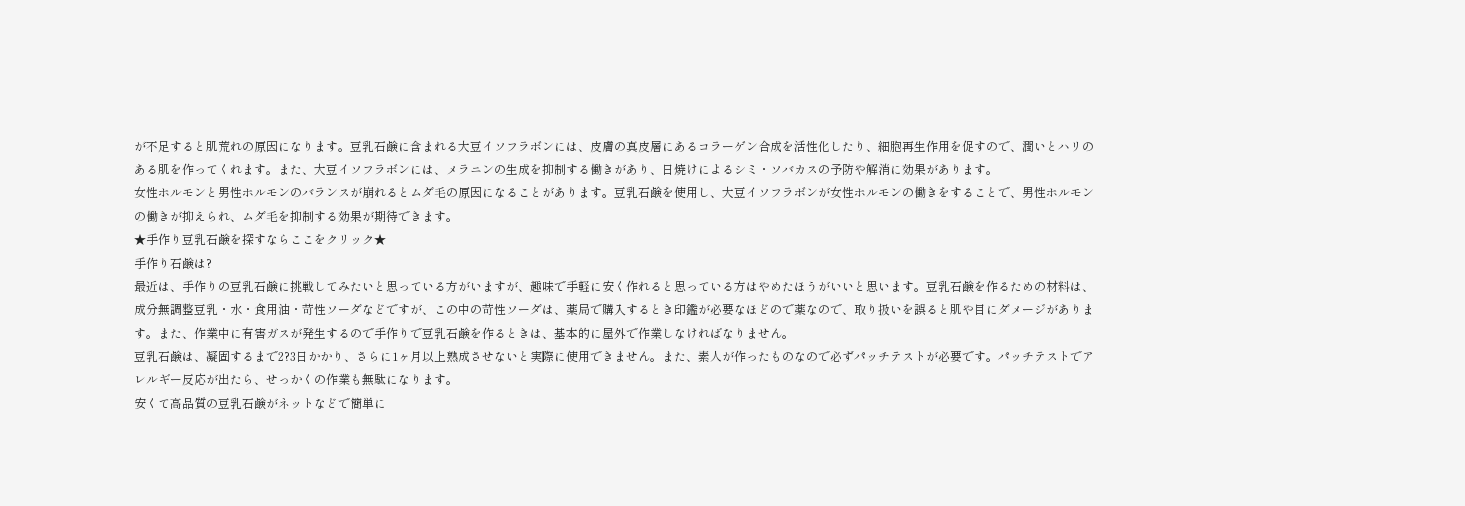が不足すると肌荒れの原因になります。豆乳石鹸に含まれる大豆イソフラボンには、皮膚の真皮層にあるコラーゲン合成を活性化したり、細胞再生作用を促すので、潤いとハリのある肌を作ってくれます。また、大豆イソフラボンには、メラニンの生成を抑制する働きがあり、日焼けによるシミ・ソバカスの予防や解消に効果があります。
女性ホルモンと男性ホルモンのバランスが崩れるとムダ毛の原因になることがあります。豆乳石鹸を使用し、大豆イソフラボンが女性ホルモンの働きをすることで、男性ホルモンの働きが抑えられ、ムダ毛を抑制する効果が期待できます。
★手作り豆乳石鹸を探すならここをクリック★
手作り石鹸は?
最近は、手作りの豆乳石鹸に挑戦してみたいと思っている方がいますが、趣味で手軽に安く作れると思っている方はやめたほうがいいと思います。豆乳石鹸を作るための材料は、成分無調整豆乳・水・食用油・苛性ソーダなどですが、この中の苛性ソーダは、薬局で購入するとき印鑑が必要なほどので薬なので、取り扱いを誤ると肌や目にダメージがあります。また、作業中に有害ガスが発生するので手作りで豆乳石鹸を作るときは、基本的に屋外で作業しなければなりません。
豆乳石鹸は、凝固するまで2?3日かかり、さらに1ヶ月以上熟成させないと実際に使用できません。また、素人が作ったものなので必ずパッチテストが必要です。パッチテストでアレルギー反応が出たら、せっかくの作業も無駄になります。
安くて高品質の豆乳石鹸がネットなどで簡単に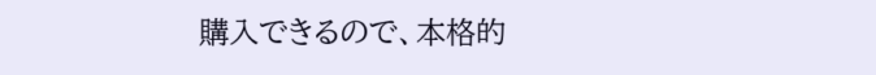購入できるので、本格的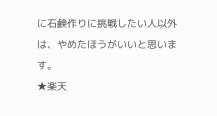に石鹸作りに挑戦したい人以外は、やめたほうがいいと思います。
★楽天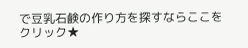で豆乳石鹸の作り方を探すならここをクリック★